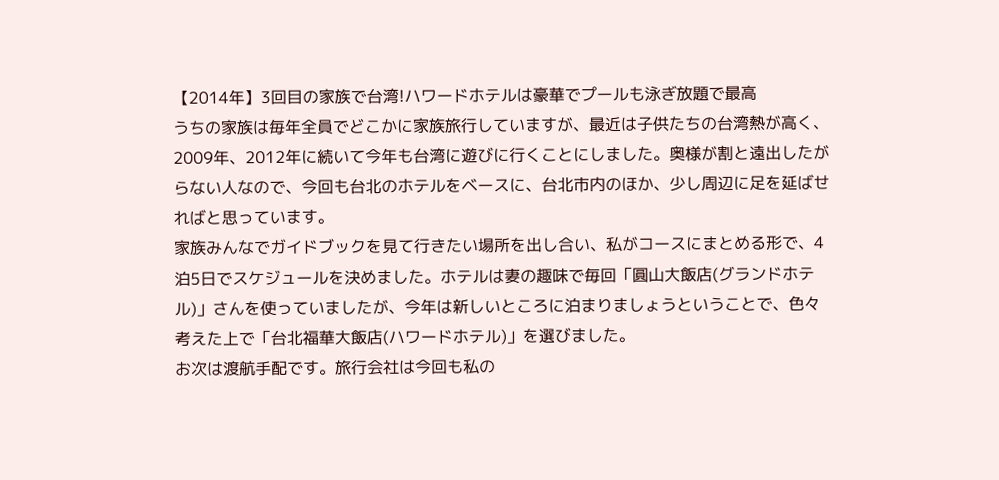【2014年】3回目の家族で台湾!ハワードホテルは豪華でプールも泳ぎ放題で最高
うちの家族は毎年全員でどこかに家族旅行していますが、最近は子供たちの台湾熱が高く、2009年、2012年に続いて今年も台湾に遊びに行くことにしました。奥様が割と遠出したがらない人なので、今回も台北のホテルをベースに、台北市内のほか、少し周辺に足を延ばせればと思っています。
家族みんなでガイドブックを見て行きたい場所を出し合い、私がコースにまとめる形で、4泊5日でスケジュールを決めました。ホテルは妻の趣味で毎回「圓山大飯店(グランドホテル)」さんを使っていましたが、今年は新しいところに泊まりましょうということで、色々考えた上で「台北福華大飯店(ハワードホテル)」を選びました。
お次は渡航手配です。旅行会社は今回も私の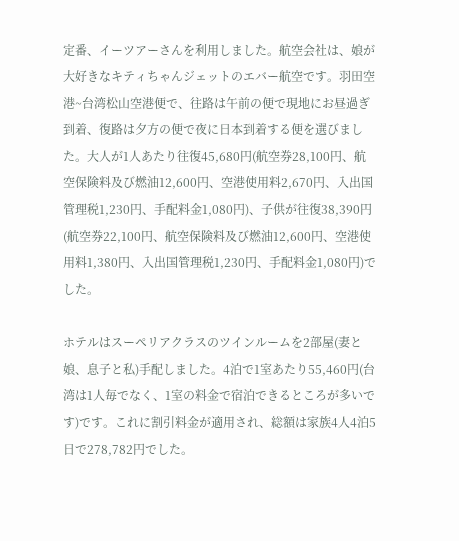定番、イーツアーさんを利用しました。航空会社は、娘が大好きなキティちゃんジェットのエバー航空です。羽田空港~台湾松山空港便で、往路は午前の便で現地にお昼過ぎ到着、復路は夕方の便で夜に日本到着する便を選びました。大人が1人あたり往復45,680円(航空券28,100円、航空保険料及び燃油12,600円、空港使用料2,670円、入出国管理税1,230円、手配料金1,080円)、子供が往復38,390円(航空券22,100円、航空保険料及び燃油12,600円、空港使用料1,380円、入出国管理税1,230円、手配料金1,080円)でした。

ホテルはスーペリアクラスのツインルームを2部屋(妻と娘、息子と私)手配しました。4泊で1室あたり55,460円(台湾は1人毎でなく、1室の料金で宿泊できるところが多いです)です。これに割引料金が適用され、総額は家族4人4泊5日で278,782円でした。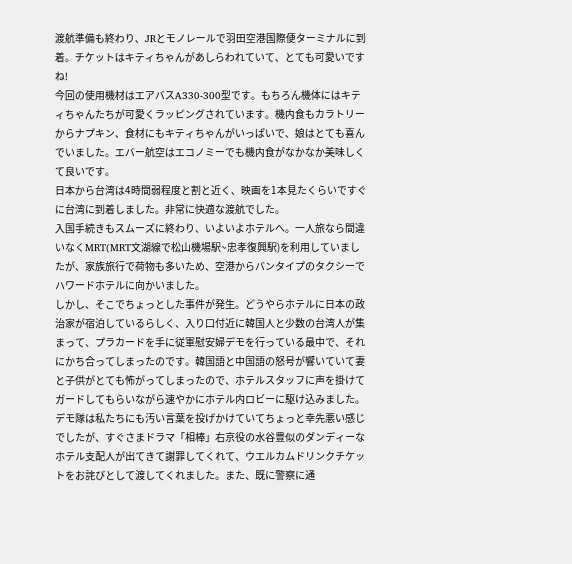渡航準備も終わり、JRとモノレールで羽田空港国際便ターミナルに到着。チケットはキティちゃんがあしらわれていて、とても可愛いですね!
今回の使用機材はエアバスA330-300型です。もちろん機体にはキティちゃんたちが可愛くラッピングされています。機内食もカラトリーからナプキン、食材にもキティちゃんがいっぱいで、娘はとても喜んでいました。エバー航空はエコノミーでも機内食がなかなか美味しくて良いです。
日本から台湾は4時間弱程度と割と近く、映画を1本見たくらいですぐに台湾に到着しました。非常に快適な渡航でした。
入国手続きもスムーズに終わり、いよいよホテルへ。一人旅なら間違いなくMRT(MRT文湖線で松山機場駅~忠孝復興駅)を利用していましたが、家族旅行で荷物も多いため、空港からバンタイプのタクシーでハワードホテルに向かいました。
しかし、そこでちょっとした事件が発生。どうやらホテルに日本の政治家が宿泊しているらしく、入り口付近に韓国人と少数の台湾人が集まって、プラカードを手に従軍慰安婦デモを行っている最中で、それにかち合ってしまったのです。韓国語と中国語の怒号が響いていて妻と子供がとても怖がってしまったので、ホテルスタッフに声を掛けてガードしてもらいながら速やかにホテル内ロビーに駆け込みました。デモ隊は私たちにも汚い言葉を投げかけていてちょっと幸先悪い感じでしたが、すぐさまドラマ「相棒」右京役の水谷豊似のダンディーなホテル支配人が出てきて謝罪してくれて、ウエルカムドリンクチケットをお詫びとして渡してくれました。また、既に警察に通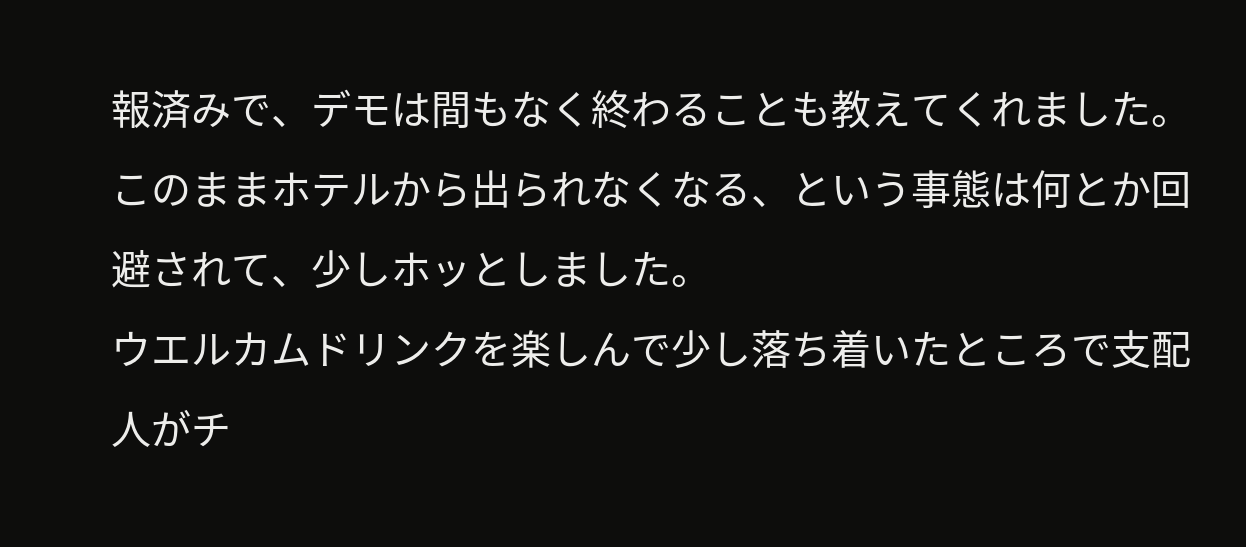報済みで、デモは間もなく終わることも教えてくれました。このままホテルから出られなくなる、という事態は何とか回避されて、少しホッとしました。
ウエルカムドリンクを楽しんで少し落ち着いたところで支配人がチ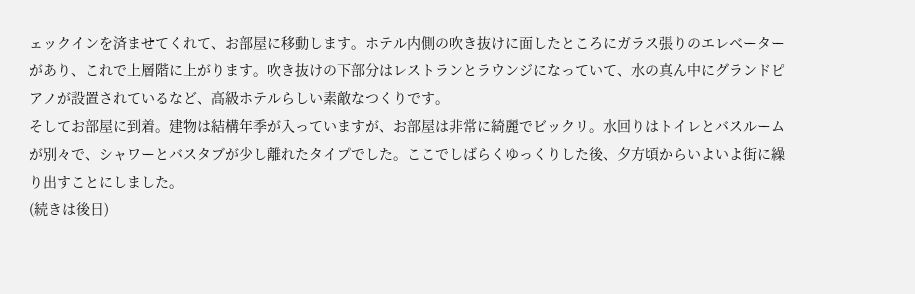ェックインを済ませてくれて、お部屋に移動します。ホテル内側の吹き抜けに面したところにガラス張りのエレベーターがあり、これで上層階に上がります。吹き抜けの下部分はレストランとラウンジになっていて、水の真ん中にグランドピアノが設置されているなど、高級ホテルらしい素敵なつくりです。
そしてお部屋に到着。建物は結構年季が入っていますが、お部屋は非常に綺麗でビックリ。水回りはトイレとバスルームが別々で、シャワーとバスタブが少し離れたタイプでした。ここでしばらくゆっくりした後、夕方頃からいよいよ街に繰り出すことにしました。
(続きは後日)